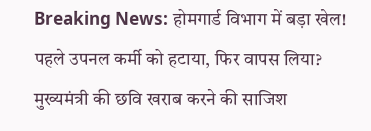Breaking News: होमगार्ड विभाग में बड़ा खेल! पहले उपनल कर्मी को हटाया, फिर वापस लिया? मुख्यमंत्री की छवि खराब करने की साजिश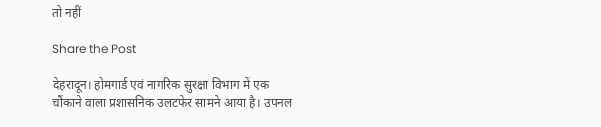तो नहीं

Share the Post

देहरादून। होमगार्ड एवं नागरिक सुरक्षा विभाग में एक चौंकाने वाला प्रशासनिक उलटफेर सामने आया है। उपनल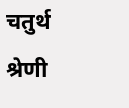चतुर्थ श्रेणी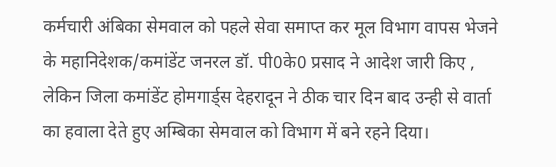कर्मचारी अंबिका सेमवाल को पहले सेवा समाप्त कर मूल विभाग वापस भेजने के महानिदेशक/कमांडेंट जनरल डॉ. पी0के0 प्रसाद ने आदेश जारी किए , लेकिन जिला कमांडेंट होमगार्ड्स देहरादून ने ठीक चार दिन बाद उन्ही से वार्ता का हवाला देते हुए अम्बिका सेमवाल को विभाग में बने रहने दिया।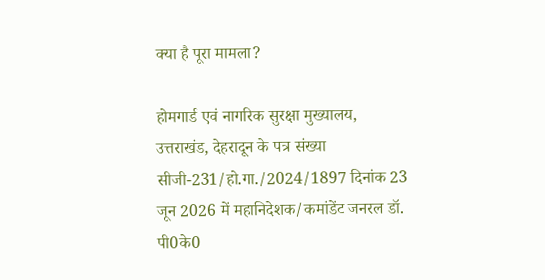क्या है पूरा मामला?

होमगार्ड एवं नागरिक सुरक्षा मुख्यालय, उत्तराखंड, देहरादून के पत्र संख्या सीजी-231/हो.गा./2024/1897 दिनांक 23 जून 2026 में महानिदेशक/कमांडेंट जनरल डॉ. पी0के0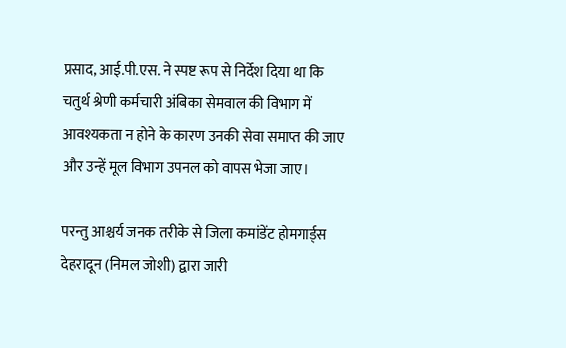प्रसाद, आई.पी.एस. ने स्पष्ट रूप से निर्देश दिया था कि चतुर्थ श्रेणी कर्मचारी अंबिका सेमवाल की विभाग में आवश्यकता न होने के कारण उनकी सेवा समाप्त की जाए और उन्हें मूल विभाग उपनल को वापस भेजा जाए।

परन्तु आश्चर्य जनक तरीके से जिला कमांडेंट होमगार्ड्स देहरादून (निमल जोशी) द्वारा जारी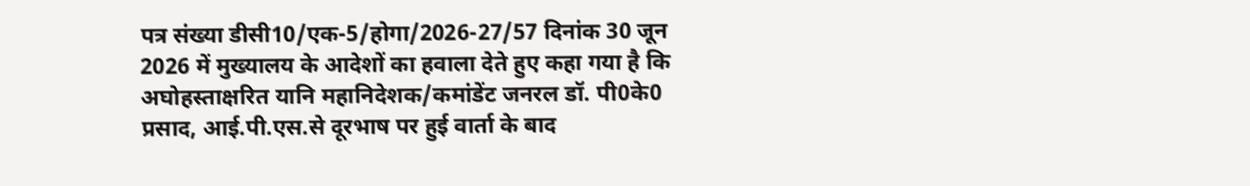पत्र संख्या डीसी10/एक-5/होगा/2026-27/57 दिनांक 30 जून 2026 में मुख्यालय के आदेशों का हवाला देते हुए कहा गया है कि अघोहस्ताक्षरित यानि महानिदेशक/कमांडेंट जनरल डॉ. पी0के0 प्रसाद, आई.पी.एस.से दूरभाष पर हुई वार्ता के बाद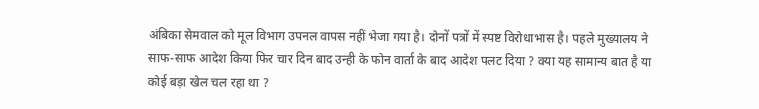अंबिका सेमवाल को मूल विभाग उपनल वापस नहीं भेजा गया है। दोनों पत्रों में स्पष्ट विरोधाभास है। पहले मुख्यालय ने साफ-साफ आदेश किया फिर चार दिन बाद उन्ही के फोन वार्ता के बाद आदेश पलट दिया ? क्या यह सामान्य बात है या कोई बड़ा खेल चल रहा था ?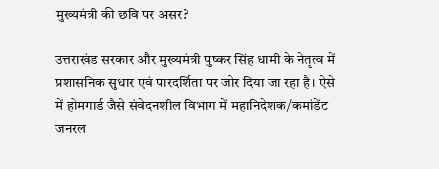मुख्यमंत्री की छवि पर असर?

उत्तराखंड सरकार और मुख्यमंत्री पुष्कर सिंह धामी के नेतृत्व में प्रशासनिक सुधार एवं पारदर्शिता पर जोर दिया जा रहा है। ऐसे में होमगार्ड जैसे संवेदनशील विभाग में महानिदेशक/कमांडेंट जनरल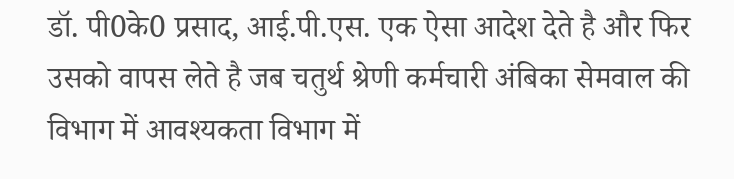डॉ. पी0के0 प्रसाद, आई.पी.एस. एक ऐसा आदेश देते है और फिर उसको वापस लेते है जब चतुर्थ श्रेणी कर्मचारी अंबिका सेमवाल की विभाग में आवश्यकता विभाग में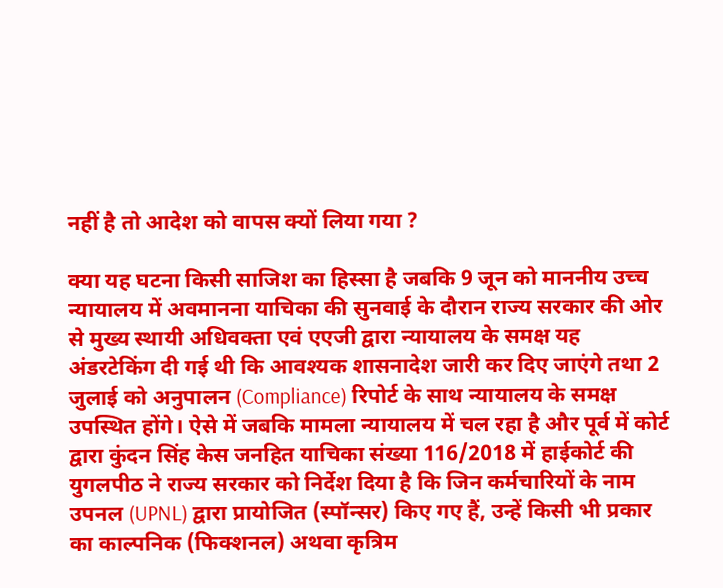नहीं है तो आदेश को वापस क्यों लिया गया ?

क्या यह घटना किसी साजिश का हिस्सा है जबकि 9 जून को माननीय उच्च न्यायालय में अवमानना याचिका की सुनवाई के दौरान राज्य सरकार की ओर से मुख्य स्थायी अधिवक्ता एवं एएजी द्वारा न्यायालय के समक्ष यह अंडरटेकिंग दी गई थी कि आवश्यक शासनादेश जारी कर दिए जाएंगे तथा 2 जुलाई को अनुपालन (Compliance) रिपोर्ट के साथ न्यायालय के समक्ष उपस्थित होंगे। ऐसे में जबकि मामला न्यायालय में चल रहा है और पूर्व में कोर्ट द्वारा कुंदन सिंह केस जनहित याचिका संख्या 116/2018 में हाईकोर्ट की युगलपीठ ने राज्य सरकार को निर्देश दिया है कि जिन कर्मचारियों के नाम उपनल (UPNL) द्वारा प्रायोजित (स्पॉन्सर) किए गए हैं, उन्हें किसी भी प्रकार का काल्पनिक (फिक्शनल) अथवा कृत्रिम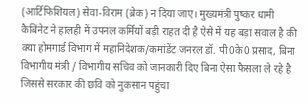(आर्टिफिशियल) सेवा-विराम (ब्रेक) न दिया जाए। मुख्यमंत्री पुष्कर धामी कैबिंनेट ने हालही में उपनल कर्मियों बड़ी राहत दी है ऐसे में यह बड़ा सवाल है की क्या होमगार्ड विभाग में महानिदेशक/कमांडेंट जनरल डॉ. पी0के0 प्रसाद, बिना विभागीय मंत्री / विभागीय सचिव को जानकारी दिए बिना ऐसा फैसला ले रहे है जिससे सरकार की छवि को नुकसान पहुंचा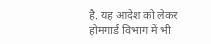है. यह आदेश को लेकर होमगार्ड विभाग में भी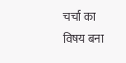चर्चा का विषय बना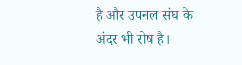है और उपनल संघ के अंदर भी रोष है।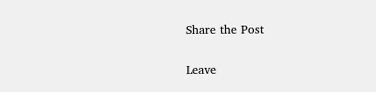Share the Post

Leave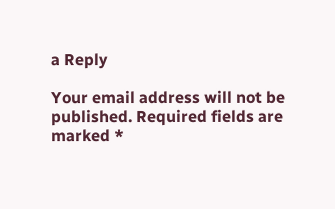a Reply

Your email address will not be published. Required fields are marked *